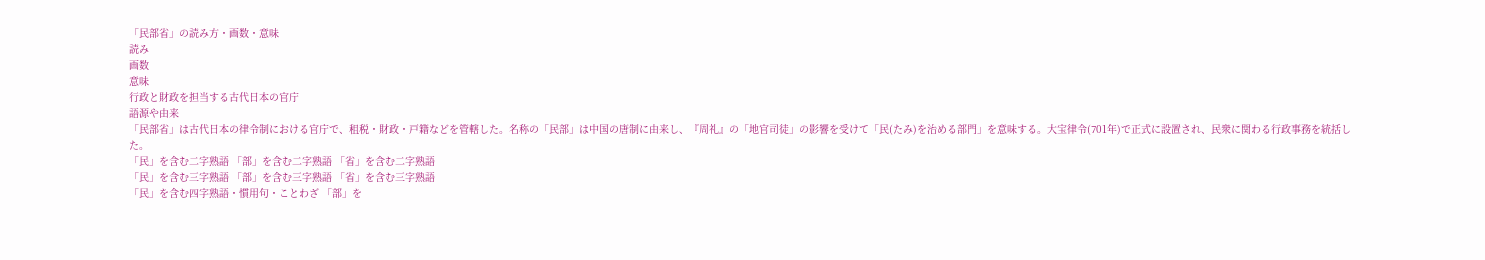「民部省」の読み方・画数・意味
読み
画数
意味
行政と財政を担当する古代日本の官庁
語源や由来
「民部省」は古代日本の律令制における官庁で、租税・財政・戸籍などを管轄した。名称の「民部」は中国の唐制に由来し、『周礼』の「地官司徒」の影響を受けて「民(たみ)を治める部門」を意味する。大宝律令(701年)で正式に設置され、民衆に関わる行政事務を統括した。
「民」を含む二字熟語 「部」を含む二字熟語 「省」を含む二字熟語
「民」を含む三字熟語 「部」を含む三字熟語 「省」を含む三字熟語
「民」を含む四字熟語・慣用句・ことわざ 「部」を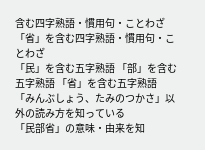含む四字熟語・慣用句・ことわざ 「省」を含む四字熟語・慣用句・ことわざ
「民」を含む五字熟語 「部」を含む五字熟語 「省」を含む五字熟語
「みんぶしょう、たみのつかさ」以外の読み方を知っている
「民部省」の意味・由来を知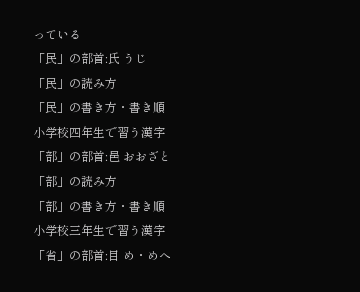っている
「民」の部首:氏 うじ
「民」の読み方
「民」の書き方・書き順
小学校四年生で習う漢字
「部」の部首:邑 おおざと
「部」の読み方
「部」の書き方・書き順
小学校三年生で習う漢字
「省」の部首:目 め・めへ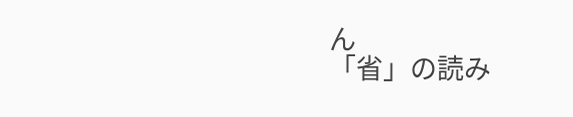ん
「省」の読み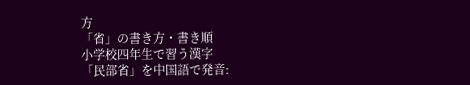方
「省」の書き方・書き順
小学校四年生で習う漢字
「民部省」を中国語で発音: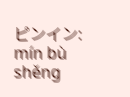ピンイン: mín bù shěng